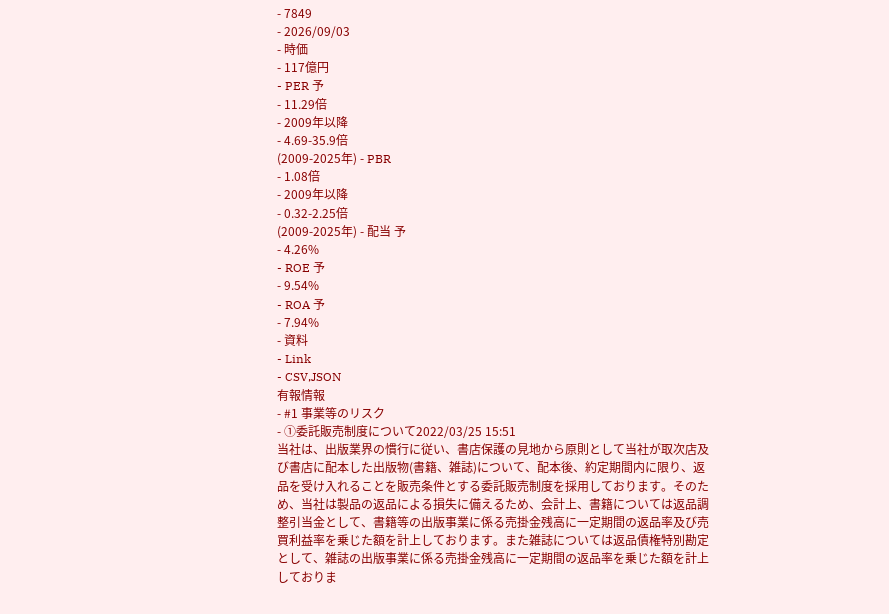- 7849
- 2026/09/03
- 時価
- 117億円
- PER 予
- 11.29倍
- 2009年以降
- 4.69-35.9倍
(2009-2025年) - PBR
- 1.08倍
- 2009年以降
- 0.32-2.25倍
(2009-2025年) - 配当 予
- 4.26%
- ROE 予
- 9.54%
- ROA 予
- 7.94%
- 資料
- Link
- CSV,JSON
有報情報
- #1 事業等のリスク
- ①委託販売制度について2022/03/25 15:51
当社は、出版業界の慣行に従い、書店保護の見地から原則として当社が取次店及び書店に配本した出版物(書籍、雑誌)について、配本後、約定期間内に限り、返品を受け入れることを販売条件とする委託販売制度を採用しております。そのため、当社は製品の返品による損失に備えるため、会計上、書籍については返品調整引当金として、書籍等の出版事業に係る売掛金残高に一定期間の返品率及び売買利益率を乗じた額を計上しております。また雑誌については返品債権特別勘定として、雑誌の出版事業に係る売掛金残高に一定期間の返品率を乗じた額を計上しておりま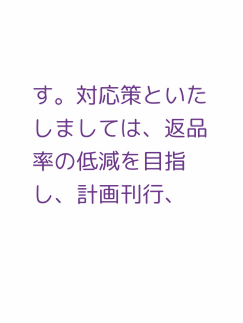す。対応策といたしましては、返品率の低減を目指し、計画刊行、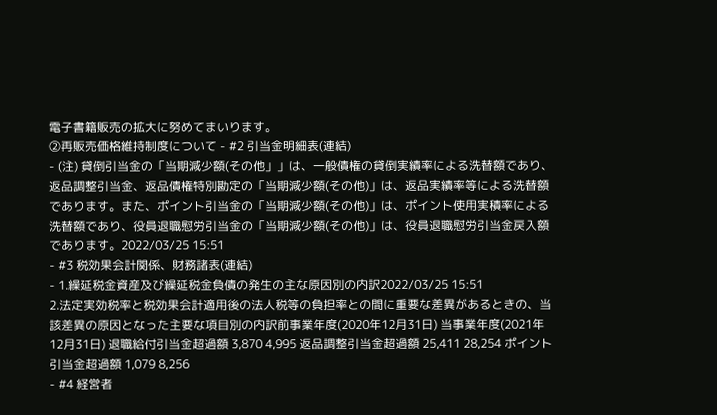電子書籍販売の拡大に努めてまいります。
②再販売価格維持制度について - #2 引当金明細表(連結)
- (注) 貸倒引当金の「当期減少額(その他」」は、一般債権の貸倒実績率による洗替額であり、返品調整引当金、返品債権特別勘定の「当期減少額(その他)」は、返品実績率等による洗替額であります。また、ポイント引当金の「当期減少額(その他)」は、ポイント使用実積率による洗替額であり、役員退職慰労引当金の「当期減少額(その他)」は、役員退職慰労引当金戻入額であります。2022/03/25 15:51
- #3 税効果会計関係、財務諸表(連結)
- 1.繰延税金資産及び繰延税金負債の発生の主な原因別の内訳2022/03/25 15:51
2.法定実効税率と税効果会計適用後の法人税等の負担率との間に重要な差異があるときの、当該差異の原因となった主要な項目別の内訳前事業年度(2020年12月31日) 当事業年度(2021年12月31日) 退職給付引当金超過額 3,870 4,995 返品調整引当金超過額 25,411 28,254 ポイント引当金超過額 1,079 8,256
- #4 経営者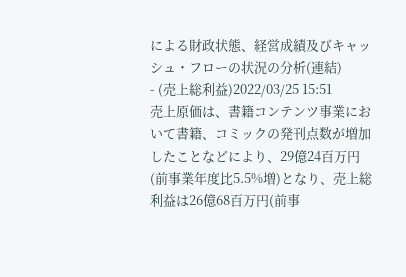による財政状態、経営成績及びキャッシュ・フローの状況の分析(連結)
- (売上総利益)2022/03/25 15:51
売上原価は、書籍コンテンツ事業において書籍、コミックの発刊点数が増加したことなどにより、29億24百万円(前事業年度比5.5%増)となり、売上総利益は26億68百万円(前事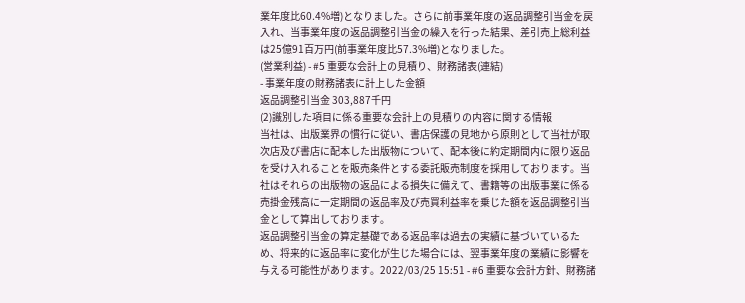業年度比60.4%増)となりました。さらに前事業年度の返品調整引当金を戻入れ、当事業年度の返品調整引当金の繰入を行った結果、差引売上総利益は25億91百万円(前事業年度比57.3%増)となりました。
(営業利益) - #5 重要な会計上の見積り、財務諸表(連結)
- 事業年度の財務諸表に計上した金額
返品調整引当金 303,887千円
(2)識別した項目に係る重要な会計上の見積りの内容に関する情報
当社は、出版業界の慣行に従い、書店保護の見地から原則として当社が取次店及び書店に配本した出版物について、配本後に約定期間内に限り返品を受け入れることを販売条件とする委託販売制度を採用しております。当社はそれらの出版物の返品による損失に備えて、書籍等の出版事業に係る売掛金残高に一定期間の返品率及び売買利益率を乗じた額を返品調整引当金として算出しております。
返品調整引当金の算定基礎である返品率は過去の実績に基づいているため、将来的に返品率に変化が生じた場合には、翌事業年度の業績に影響を与える可能性があります。2022/03/25 15:51 - #6 重要な会計方針、財務諸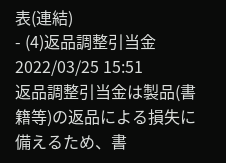表(連結)
- (4)返品調整引当金2022/03/25 15:51
返品調整引当金は製品(書籍等)の返品による損失に備えるため、書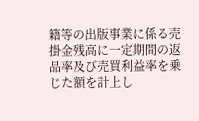籍等の出版事業に係る売掛金残高に一定期間の返品率及び売買利益率を乗じた額を計上し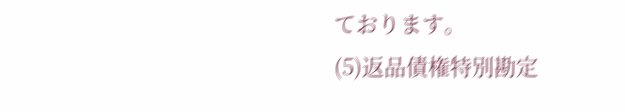ております。
(5)返品債権特別勘定